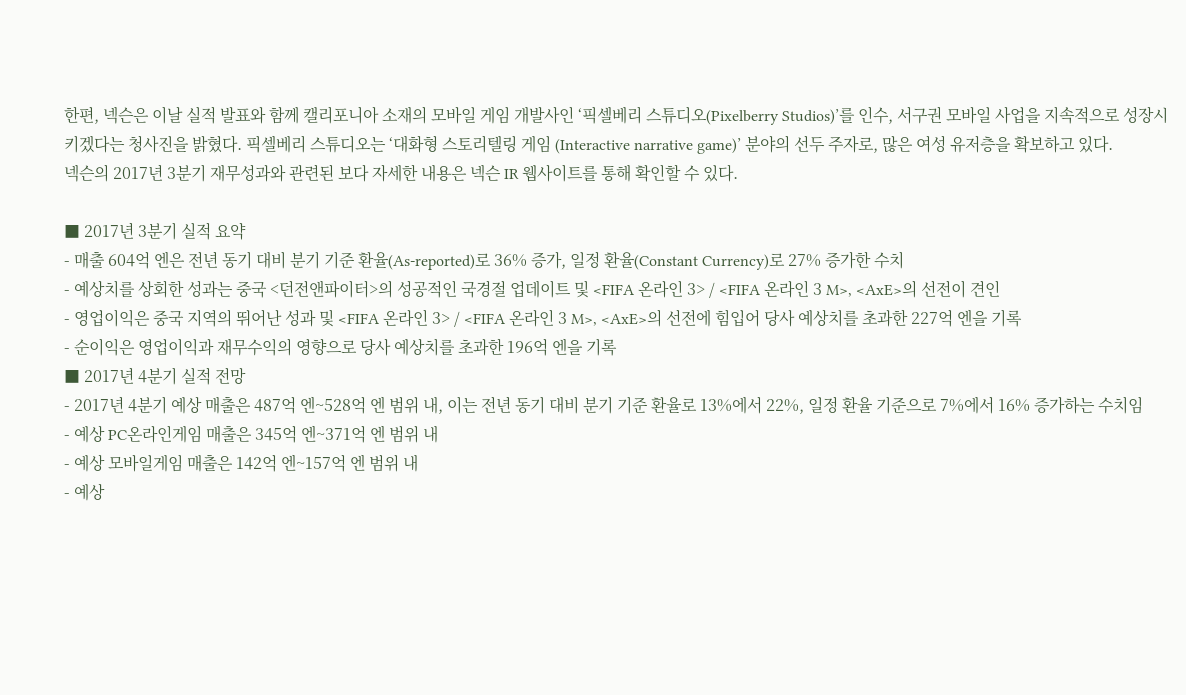한편, 넥슨은 이날 실적 발표와 함께 캘리포니아 소재의 모바일 게임 개발사인 ‘픽셀베리 스튜디오(Pixelberry Studios)’를 인수, 서구권 모바일 사업을 지속적으로 성장시키겠다는 청사진을 밝혔다. 픽셀베리 스튜디오는 ‘대화형 스토리텔링 게임 (Interactive narrative game)’ 분야의 선두 주자로, 많은 여성 유저층을 확보하고 있다.
넥슨의 2017년 3분기 재무성과와 관련된 보다 자세한 내용은 넥슨 IR 웹사이트를 통해 확인할 수 있다.

■ 2017년 3분기 실적 요약
- 매출 604억 엔은 전년 동기 대비 분기 기준 환율(As-reported)로 36% 증가, 일정 환율(Constant Currency)로 27% 증가한 수치
- 예상치를 상회한 성과는 중국 <던전앤파이터>의 성공적인 국경절 업데이트 및 <FIFA 온라인 3> / <FIFA 온라인 3 M>, <AxE>의 선전이 견인
- 영업이익은 중국 지역의 뛰어난 성과 및 <FIFA 온라인 3> / <FIFA 온라인 3 M>, <AxE>의 선전에 힘입어 당사 예상치를 초과한 227억 엔을 기록
- 순이익은 영업이익과 재무수익의 영향으로 당사 예상치를 초과한 196억 엔을 기록
■ 2017년 4분기 실적 전망
- 2017년 4분기 예상 매출은 487억 엔~528억 엔 범위 내, 이는 전년 동기 대비 분기 기준 환율로 13%에서 22%, 일정 환율 기준으로 7%에서 16% 증가하는 수치임
- 예상 PC온라인게임 매출은 345억 엔~371억 엔 범위 내
- 예상 모바일게임 매출은 142억 엔~157억 엔 범위 내
- 예상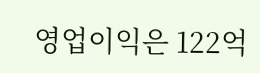영업이익은 122억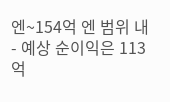엔~154억 엔 범위 내
- 예상 순이익은 113억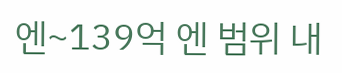엔~139억 엔 범위 내